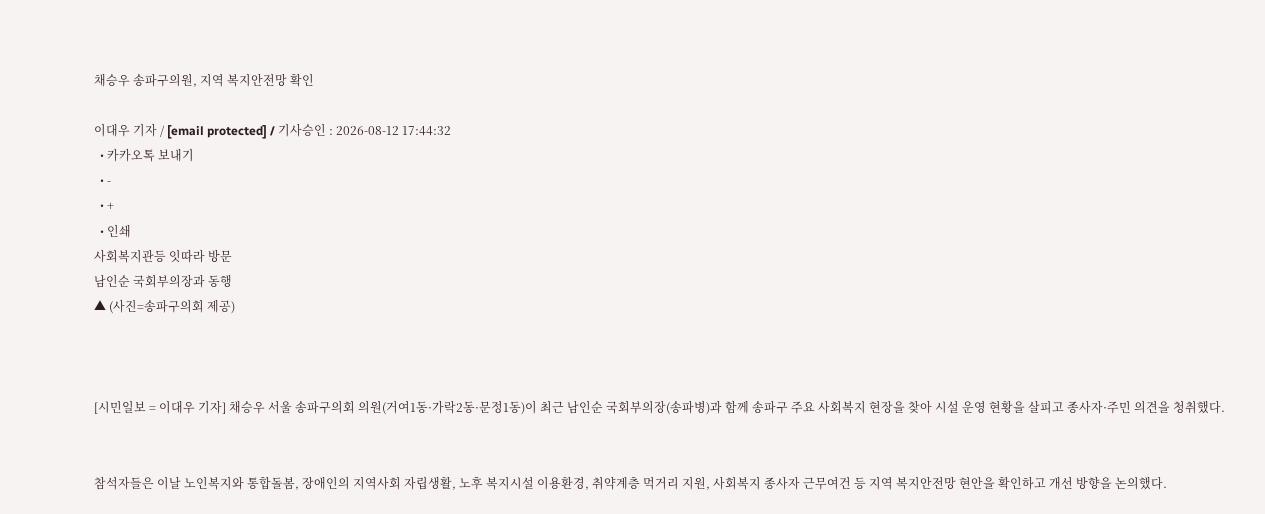채승우 송파구의원, 지역 복지안전망 확인

이대우 기자 / [email protected] / 기사승인 : 2026-08-12 17:44:32
  • 카카오톡 보내기
  • -
  • +
  • 인쇄
사회복지관등 잇따라 방문
남인순 국회부의장과 동행
▲ (사진=송파구의회 제공)



[시민일보 = 이대우 기자] 채승우 서울 송파구의회 의원(거여1동·가락2동·문정1동)이 최근 남인순 국회부의장(송파병)과 함께 송파구 주요 사회복지 현장을 찾아 시설 운영 현황을 살피고 종사자·주민 의견을 청취했다.


참석자들은 이날 노인복지와 통합돌봄, 장애인의 지역사회 자립생활, 노후 복지시설 이용환경, 취약계층 먹거리 지원, 사회복지 종사자 근무여건 등 지역 복지안전망 현안을 확인하고 개선 방향을 논의했다.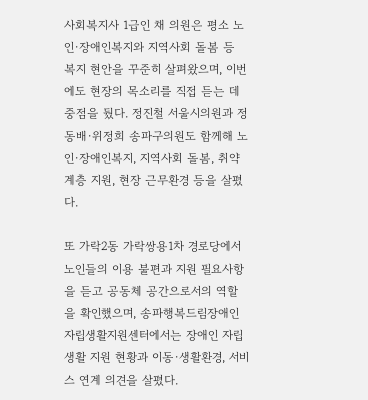사회복지사 1급인 채 의원은 평소 노인·장애인복지와 지역사회 돌봄 등 복지 현안을 꾸준히 살펴왔으며, 이번에도 현장의 목소리를 직접 듣는 데 중점을 뒀다. 정진철 서울시의원과 정동배·위정희 송파구의원도 함께해 노인·장애인복지, 지역사회 돌봄, 취약계층 지원, 현장 근무환경 등을 살폈다.

또 가락2동 가락쌍용1차 경로당에서 노인들의 이용 불편과 지원 필요사항을 듣고 공동체 공간으로서의 역할을 확인했으며, 송파행복드림장애인자립생활지원센터에서는 장애인 자립생활 지원 현황과 이동·생활환경, 서비스 연계 의견을 살폈다.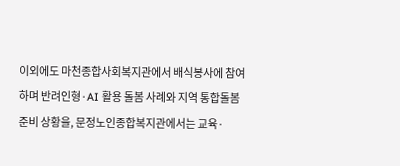이외에도 마천종합사회복지관에서 배식봉사에 참여하며 반려인형·AI 활용 돌봄 사례와 지역 통합돌봄 준비 상황을, 문정노인종합복지관에서는 교육·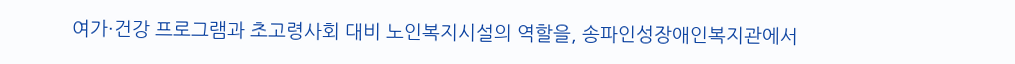여가·건강 프로그램과 초고령사회 대비 노인복지시설의 역할을, 송파인성장애인복지관에서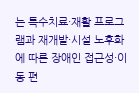는 특수치료·재활 프로그램과 재개발·시설 노후화에 따른 장애인 접근성·이동 편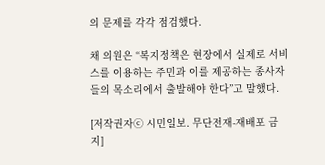의 문제를 각각 점검했다.

채 의원은 “복지정책은 현장에서 실제로 서비스를 이용하는 주민과 이를 제공하는 종사자들의 목소리에서 출발해야 한다”고 말했다.

[저작권자ⓒ 시민일보. 무단전재-재배포 금지]